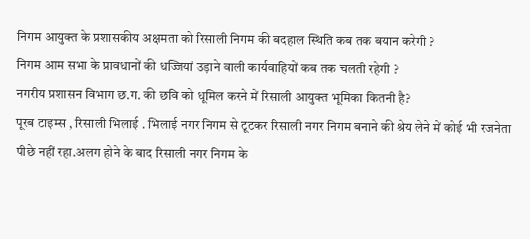निगम आयुक्त के प्रशासकीय अक्षमता को रिसाली निगम की बदहाल स्थिति कब तक बयान करेगी ?
निगम आम सभा के प्रावधानों की धज्जियां उड़ाने वाली कार्यवाहियों कब तक चलती रहेगी ?
नगरीय प्रशासन विभाग छ.ग. की छवि को धूमिल करने में रिसाली आयुक्त भूमिका कितनी है?
पूरब टाइम्स , रिसाली भिलाई . भिलाई नगर निगम से टूटकर रिसाली नगर निगम बनाने की श्रेय लेने में कोई भी रजनेता पीछे नहीं रहा.अलग होने के बाद रिसाली नगर निगम के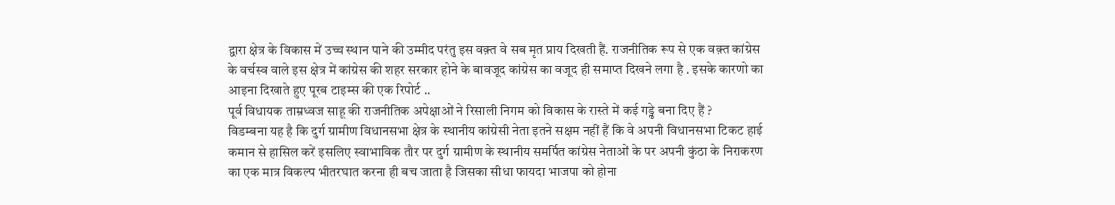द्वारा क्षेत्र के विकास में उच्च स्थान पाने की उम्मीद परंतु इस वक़्त वे सब मृत प्राय दिखती हैं. राजनीतिक रूप से एक वक़्त कांग्रेस के वर्चस्व वाले इस क्षेत्र में कांग्रेस की शहर सरकार होने के बावजूद कांग्रेस का वजूद ही समाप्त दिखने लगा है . इसके कारणो का आइना दिखाते हुए पूरब टाइम्स की एक रिपोर्ट ..
पूर्व विधायक ताम्रध्वज साहू की राजनीतिक अपेक्षाओं ने रिसाली निगम को विकास के रास्ते में कई गड्ढे बना दिए हैं ?
विडम्बना यह है कि दुर्ग ग्रामीण विधानसभा क्षेत्र के स्थानीय कांग्रेसी नेता इतने सक्षम नहीं हैं कि वे अपनी विधानसभा टिकट हाई कमान से हासिल करें इसलिए स्वाभाविक तौर पर दुर्ग ग्रामीण के स्थानीय समर्पित कांग्रेस नेताओं के पर अपनी कुंठा के निराकरण का एक मात्र विकल्प भीतरघात करना ही बच जाता है जिसका सीधा फायदा भाजपा को होना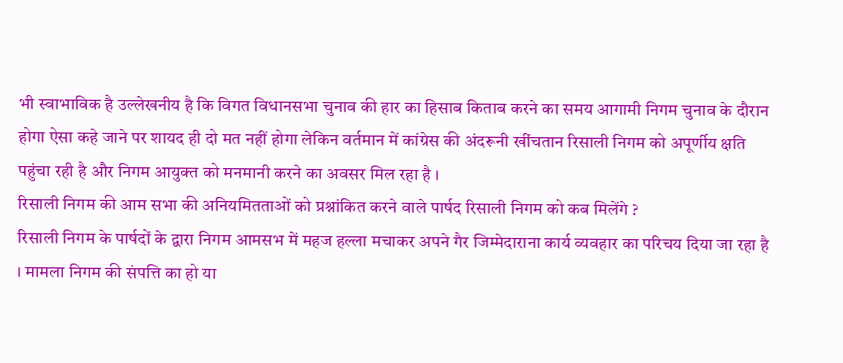भी स्वाभाविक है उल्लेखनीय है कि विगत विधानसभा चुनाव की हार का हिसाब किताब करने का समय आगामी निगम चुनाव के दौरान होगा ऐसा कहे जाने पर शायद ही दो मत नहीं होगा लेकिन वर्तमान में कांग्रेस की अंदरूनी खींचतान रिसाली निगम को अपूर्णीय क्षति पहुंचा रही है और निगम आयुक्त को मनमानी करने का अवसर मिल रहा है ।
रिसाली निगम की आम सभा की अनियमितताओं को प्रश्नांकित करने वाले पार्षद रिसाली निगम को कब मिलेंगे ?
रिसाली निगम के पार्षदों के द्वारा निगम आमसभ में महज हल्ला मचाकर अपने गैर जिम्मेदाराना कार्य व्यवहार का परिचय दिया जा रहा है । मामला निगम की संपत्ति का हो या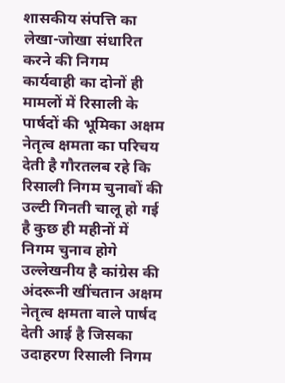शासकीय संपत्ति का लेखा-जोखा संधारित करने की निगम कार्यवाही का दोनों ही मामलों में रिसाली के पार्षदों की भूमिका अक्षम नेतृत्व क्षमता का परिचय देती है गौरतलब रहे कि रिसाली निगम चुनावों की उल्टी गिनती चालू हो गई है कुछ ही महीनों में निगम चुनाव होगे उल्लेखनीय है कांग्रेस की अंदरूनी खींचतान अक्षम नेतृत्व क्षमता वाले पार्षद देती आई है जिसका उदाहरण रिसाली निगम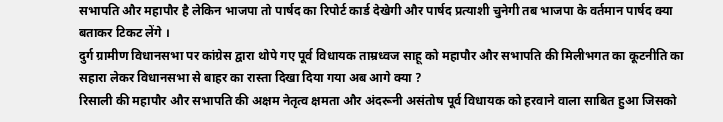सभापति और महापौर है लेकिन भाजपा तो पार्षद का रिपोर्ट कार्ड देखेगी और पार्षद प्रत्याशी चुनेगी तब भाजपा के वर्तमान पार्षद क्या बताकर टिकट लेंगे ।
दुर्ग ग्रामीण विधानसभा पर कांग्रेस द्वारा थोपे गए पूर्व विधायक ताम्रध्वज साहू को महापौर और सभापति की मिलीभगत का कूटनीति का सहारा लेकर विधानसभा से बाहर का रास्ता दिखा दिया गया अब आगे क्या ?
रिसाली की महापौर और सभापति की अक्षम नेतृत्व क्षमता और अंदरूनी असंतोष पूर्व विधायक को हरवाने वाला साबित हुआ जिसको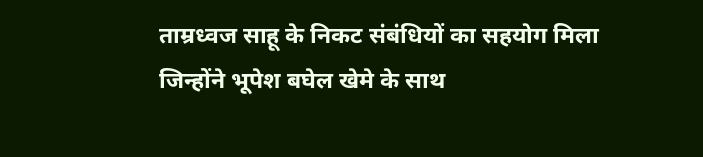ताम्रध्वज साहू के निकट संबंधियों का सहयोग मिला जिन्होंने भूपेश बघेल खेमे के साथ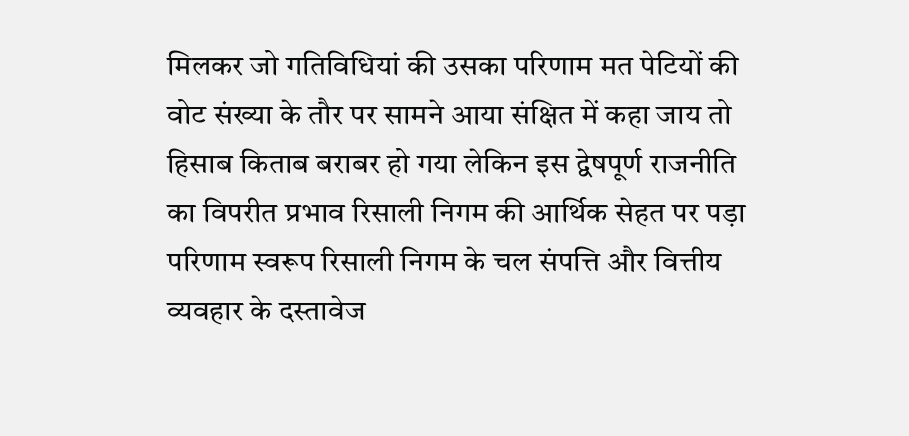मिलकर जो गतिविधियां की उसका परिणाम मत पेटियों की वोट संख्या के तौर पर सामने आया संक्षित में कहा जाय तो हिसाब किताब बराबर हो गया लेकिन इस द्वेषपूर्ण राजनीति का विपरीत प्रभाव रिसाली निगम की आर्थिक सेहत पर पड़ा परिणाम स्वरूप रिसाली निगम के चल संपत्ति और वित्तीय व्यवहार के दस्तावेज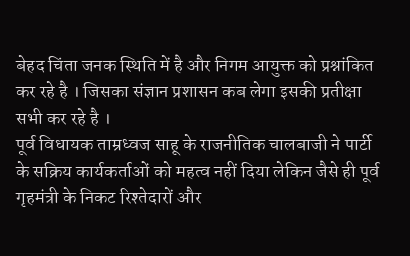बेहद चिंता जनक स्थिति में है और निगम आयुक्त को प्रश्नांकित कर रहे है । जिसका संज्ञान प्रशासन कब लेगा इसकी प्रतीक्षा सभी कर रहे है ।
पूर्व विधायक ताम्रध्वज साहू के राजनीतिक चालबाजी ने पार्टी के सक्रिय कार्यकर्ताओं को महत्व नहीं दिया लेकिन जैसे ही पूर्व गृहमंत्री के निकट रिश्तेदारों और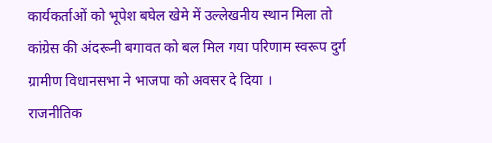कार्यकर्ताओं को भूपेश बघेल खेमे में उल्लेखनीय स्थान मिला तो कांग्रेस की अंदरूनी बगावत को बल मिल गया परिणाम स्वरूप दुर्ग ग्रामीण विधानसभा ने भाजपा को अवसर दे दिया ।
राजनीतिक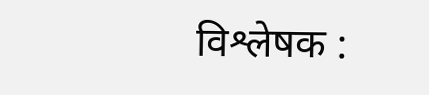विश्लेषक :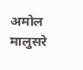अमोल मालुसरे